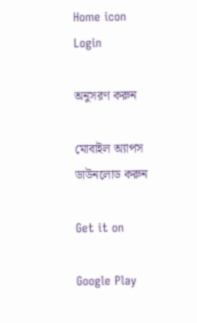Home icon
Login

অনুসরণ করুন

মোবাইল অ্যাপস ডাউনলোড করুন

Get it on

Google Play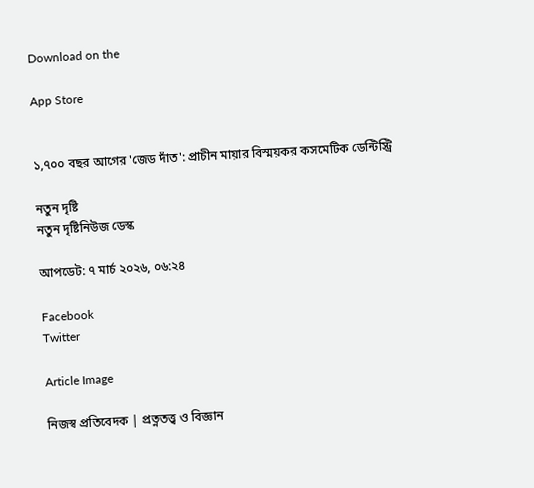Download on the

App Store


১,৭০০ বছর আগের 'জেড দাঁত': প্রাচীন মায়ার বিস্ময়কর কসমেটিক ডেন্টিস্ট্রি

নতুন দৃষ্টি
নতুন দৃষ্টিনিউজ ডেস্ক

আপডেট: ৭ মার্চ ২০২৬, ০৬:২৪

Facebook
Twitter

Article Image

নিজস্ব প্রতিবেদক | প্রত্নতত্ত্ব ও বিজ্ঞান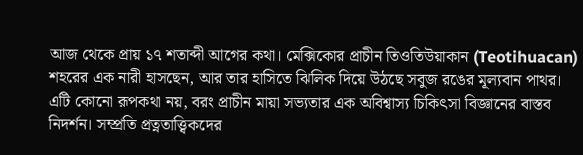আজ থেকে প্রায় ১৭ শতাব্দী আগের কথা। মেক্সিকোর প্রাচীন তিওতিউয়াকান (Teotihuacan) শহরের এক নারী হাসছেন, আর তার হাসিতে ঝিলিক দিয়ে উঠছে সবুজ রঙের মূল্যবান পাথর। এটি কোনো রূপকথা নয়, বরং প্রাচীন মায়া সভ্যতার এক অবিশ্বাস্য চিকিৎসা বিজ্ঞানের বাস্তব নিদর্শন। সম্প্রতি প্রত্নতাত্ত্বিকদের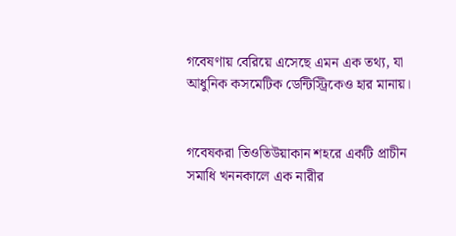গবেষণায় বেরিয়ে এসেছে এমন এক তথ্য, যা আধুনিক কসমেটিক ডেন্টিস্ট্রিকেও হার মানায়।


গবেষকরা তিওতিউয়াকান শহরে একটি প্রাচীন সমাধি খননকালে এক নারীর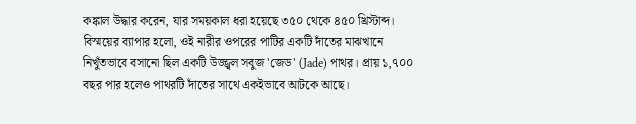কঙ্কাল উদ্ধার করেন, যার সময়কাল ধরা হয়েছে ৩৫০ থেকে ৪৫০ খ্রিস্টাব্দ। বিস্ময়ের ব্যাপার হলো, ওই নারীর ওপরের পাটির একটি দাঁতের মাঝখানে নিখুঁতভাবে বসানো ছিল একটি উজ্জ্বল সবুজ 'জেড' (Jade) পাথর। প্রায় ১,৭০০ বছর পার হলেও পাথরটি দাঁতের সাথে একইভাবে আটকে আছে।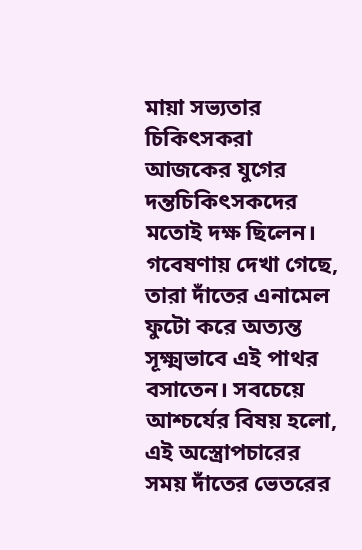মায়া সভ্যতার চিকিৎসকরা আজকের যুগের দন্তচিকিৎসকদের মতোই দক্ষ ছিলেন। গবেষণায় দেখা গেছে, তারা দাঁতের এনামেল ফুটো করে অত্যন্ত সূক্ষ্মভাবে এই পাথর বসাতেন। সবচেয়ে আশ্চর্যের বিষয় হলো, এই অস্ত্রোপচারের সময় দাঁতের ভেতরের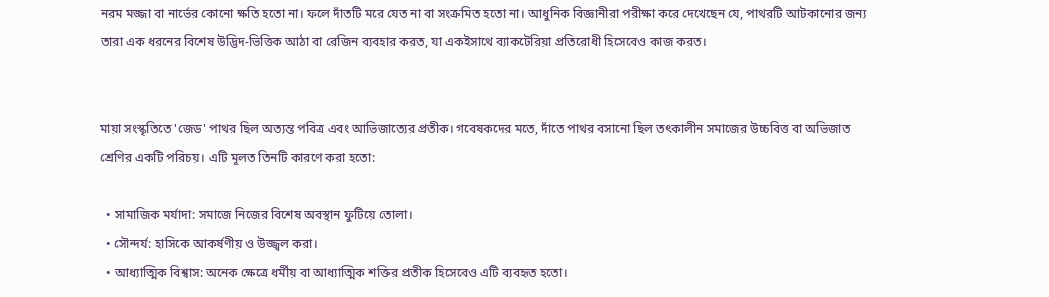নরম মজ্জা বা নার্ভের কোনো ক্ষতি হতো না। ফলে দাঁতটি মরে যেত না বা সংক্রমিত হতো না। আধুনিক বিজ্ঞানীরা পরীক্ষা করে দেখেছেন যে, পাথরটি আটকানোর জন্য তারা এক ধরনের বিশেষ উদ্ভিদ-ভিত্তিক আঠা বা রেজিন ব্যবহার করত, যা একইসাথে ব্যাকটেরিয়া প্রতিরোধী হিসেবেও কাজ করত।


মায়া সংস্কৃতিতে 'জেড' পাথর ছিল অত্যন্ত পবিত্র এবং আভিজাত্যের প্রতীক। গবেষকদের মতে, দাঁতে পাথর বসানো ছিল তৎকালীন সমাজের উচ্চবিত্ত বা অভিজাত শ্রেণির একটি পরিচয়। এটি মূলত তিনটি কারণে করা হতো:

  • সামাজিক মর্যাদা: সমাজে নিজের বিশেষ অবস্থান ফুটিয়ে তোলা।
  • সৌন্দর্য: হাসিকে আকর্ষণীয় ও উজ্জ্বল করা।
  • আধ্যাত্মিক বিশ্বাস: অনেক ক্ষেত্রে ধর্মীয় বা আধ্যাত্মিক শক্তির প্রতীক হিসেবেও এটি ব্যবহৃত হতো।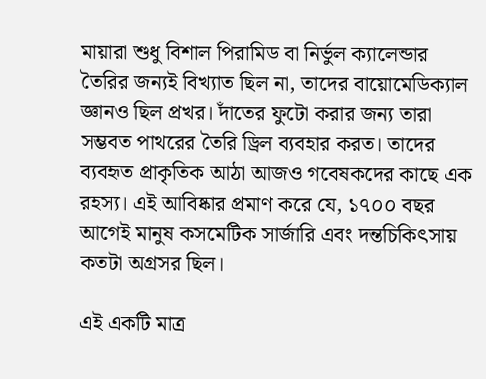মায়ারা শুধু বিশাল পিরামিড বা নির্ভুল ক্যালেন্ডার তৈরির জন্যই বিখ্যাত ছিল না, তাদের বায়োমেডিক্যাল জ্ঞানও ছিল প্রখর। দাঁতের ফুটো করার জন্য তারা সম্ভবত পাথরের তৈরি ড্রিল ব্যবহার করত। তাদের ব্যবহৃত প্রাকৃতিক আঠা আজও গবেষকদের কাছে এক রহস্য। এই আবিষ্কার প্রমাণ করে যে, ১৭০০ বছর আগেই মানুষ কসমেটিক সার্জারি এবং দন্তচিকিৎসায় কতটা অগ্রসর ছিল।

এই একটি মাত্র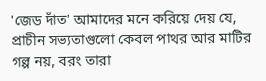'জেড দাঁত' আমাদের মনে করিয়ে দেয় যে, প্রাচীন সভ্যতাগুলো কেবল পাথর আর মাটির গল্প নয়, বরং তারা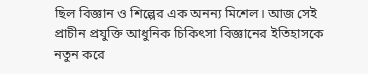ছিল বিজ্ঞান ও শিল্পের এক অনন্য মিশেল। আজ সেই প্রাচীন প্রযুক্তি আধুনিক চিকিৎসা বিজ্ঞানের ইতিহাসকে নতুন করে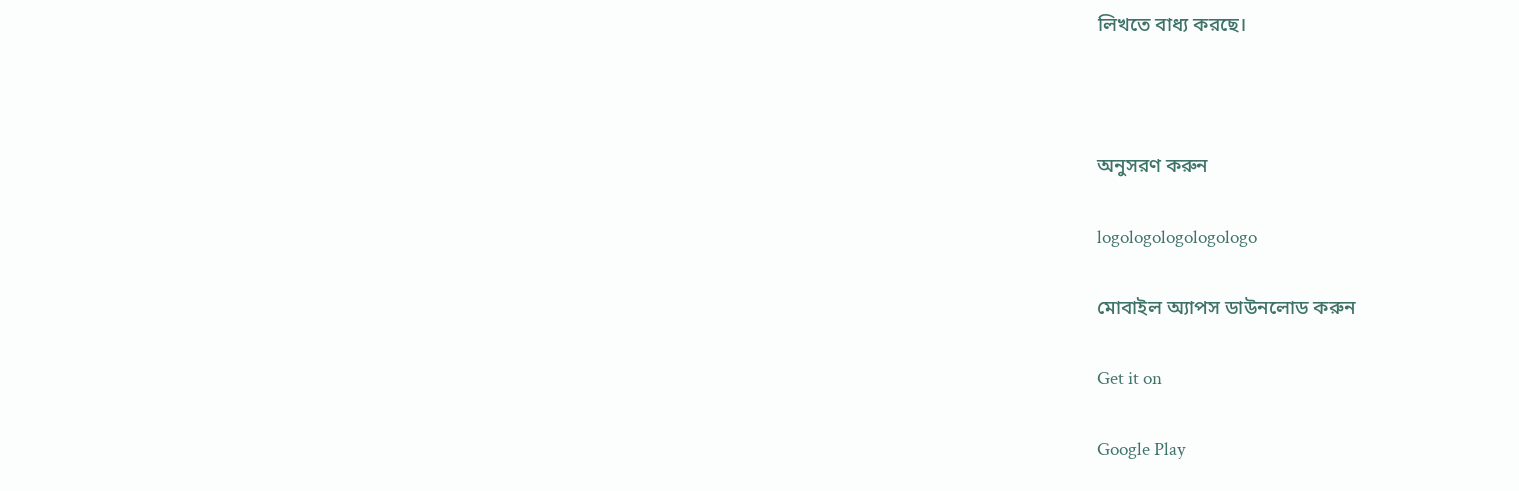লিখতে বাধ্য করছে।



অনুসরণ করুন

logologologologologo

মোবাইল অ্যাপস ডাউনলোড করুন

Get it on

Google Play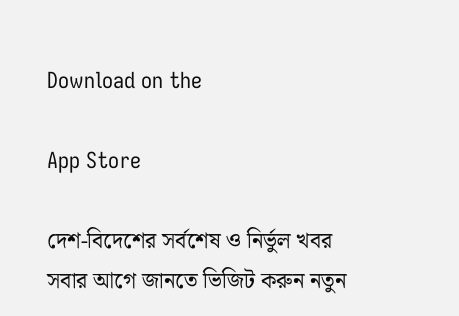Download on the

App Store

দেশ-বিদেশের সর্বশেষ ও নির্ভুল খবর সবার আগে জানতে ভিজিট করুন নতুন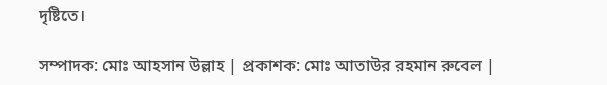দৃষ্টিতে।

সম্পাদক: মোঃ আহসান উল্লাহ | প্রকাশক: মোঃ আতাউর রহমান রুবেল |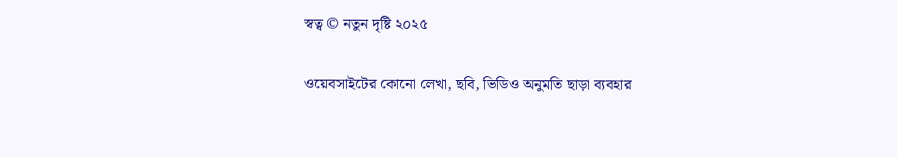স্বত্ব © নতুন দৃষ্টি ২০২৫

ওয়েবসাইটের কোনো লেখা, ছবি, ভিডিও অনুমতি ছাড়া ব্যবহার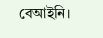বেআইনি।